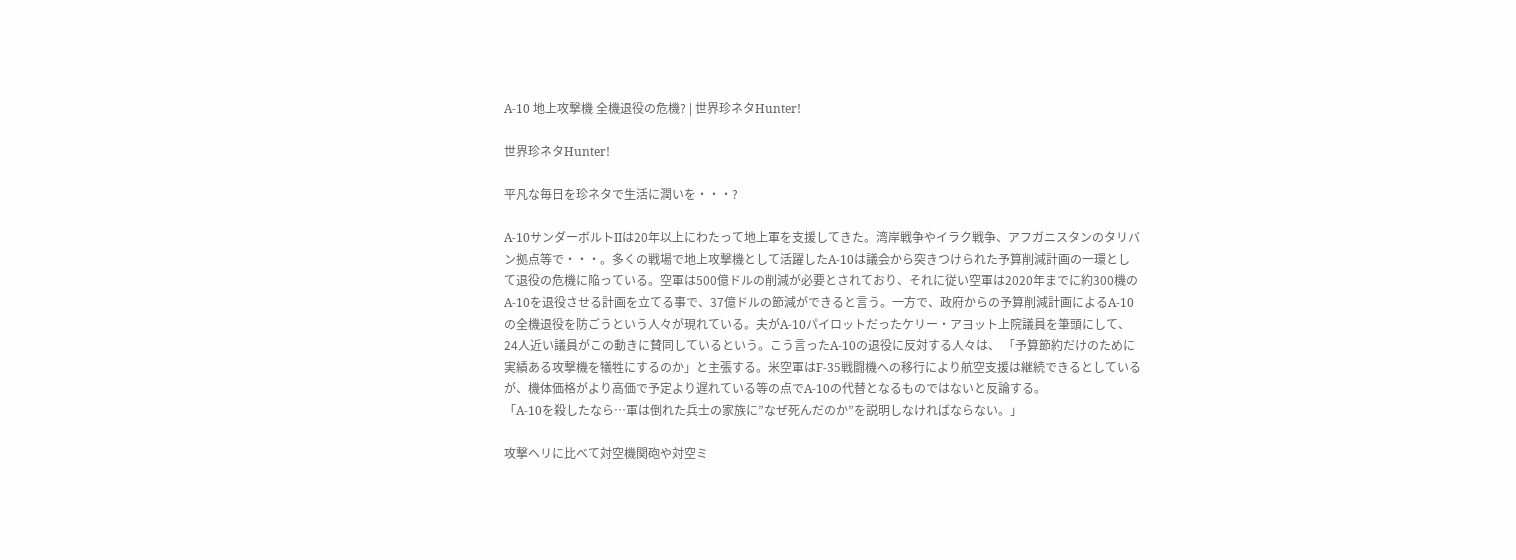A-10 地上攻撃機 全機退役の危機? | 世界珍ネタHunter!

世界珍ネタHunter!

平凡な毎日を珍ネタで生活に潤いを・・・?

A-10サンダーボルトIIは20年以上にわたって地上軍を支援してきた。湾岸戦争やイラク戦争、アフガニスタンのタリバン拠点等で・・・。多くの戦場で地上攻撃機として活躍したA-10は議会から突きつけられた予算削減計画の一環として退役の危機に陥っている。空軍は500億ドルの削減が必要とされており、それに従い空軍は2020年までに約300機のA-10を退役させる計画を立てる事で、37億ドルの節減ができると言う。一方で、政府からの予算削減計画によるA-10の全機退役を防ごうという人々が現れている。夫がA-10パイロットだったケリー・アヨット上院議員を筆頭にして、24人近い議員がこの動きに賛同しているという。こう言ったA-10の退役に反対する人々は、 「予算節約だけのために実績ある攻撃機を犠牲にするのか」と主張する。米空軍はF-35戦闘機への移行により航空支援は継続できるとしているが、機体価格がより高価で予定より遅れている等の点でA-10の代替となるものではないと反論する。
「A-10を殺したなら…軍は倒れた兵士の家族に”なぜ死んだのか”を説明しなければならない。」

攻撃ヘリに比べて対空機関砲や対空ミ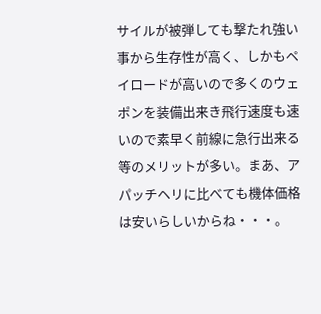サイルが被弾しても撃たれ強い事から生存性が高く、しかもペイロードが高いので多くのウェポンを装備出来き飛行速度も速いので素早く前線に急行出来る等のメリットが多い。まあ、アパッチヘリに比べても機体価格は安いらしいからね・・・。